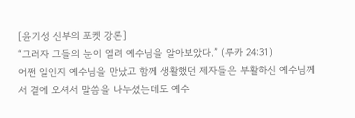[윤기성 신부의 포켓 강론]
“그러자 그들의 눈이 열려 예수님을 알아보았다.” (루카 24:31)
어쩐 일인지 예수님을 만났고 함께 생활했던 제자들은 부활하신 예수님께서 곁에 오셔서 말씀을 나누셨는데도 예수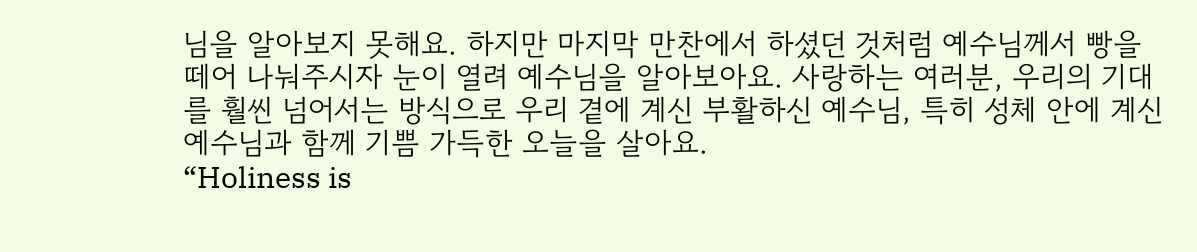님을 알아보지 못해요. 하지만 마지막 만찬에서 하셨던 것처럼 예수님께서 빵을 떼어 나눠주시자 눈이 열려 예수님을 알아보아요. 사랑하는 여러분, 우리의 기대를 훨씬 넘어서는 방식으로 우리 곁에 계신 부활하신 예수님, 특히 성체 안에 계신 예수님과 함께 기쁨 가득한 오늘을 살아요.
“Holiness is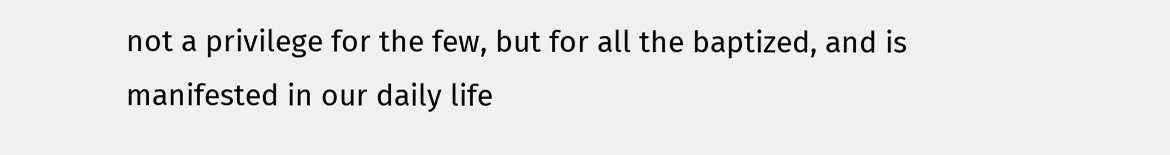not a privilege for the few, but for all the baptized, and is manifested in our daily life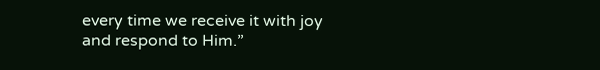every time we receive it with joy and respond to Him.”